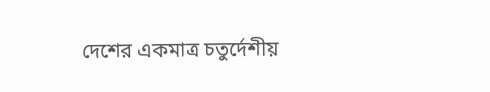দেশের একমাত্র চতুর্দেশীয়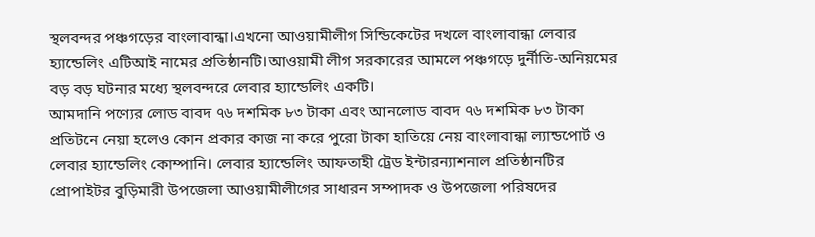স্থলবন্দর পঞ্চগড়ের বাংলাবান্ধা।এখনো আওয়ামীলীগ সিন্ডিকেটের দখলে বাংলাবান্ধা লেবার হ্যান্ডেলিং এটিআই নামের প্রতিষ্ঠানটি।আওয়ামী লীগ সরকারের আমলে পঞ্চগড়ে দুর্নীতি-অনিয়মের বড় বড় ঘটনার মধ্যে স্থলবন্দরে লেবার হ্যান্ডেলিং একটি।
আমদানি পণ্যের লোড বাবদ ৭৬ দশমিক ৮৩ টাকা এবং আনলোড বাবদ ৭৬ দশমিক ৮৩ টাকা প্রতিটনে নেয়া হলেও কোন প্রকার কাজ না করে পুরো টাকা হাতিয়ে নেয় বাংলাবান্ধা ল্যান্ডপোর্ট ও লেবার হ্যান্ডেলিং কোম্পানি। লেবার হ্যান্ডেলিং আফতাহী ট্রেড ইন্টারন্যাশনাল প্রতিষ্ঠানটির প্রোপাইটর বুড়িমারী উপজেলা আওয়ামীলীগের সাধারন সম্পাদক ও উপজেলা পরিষদের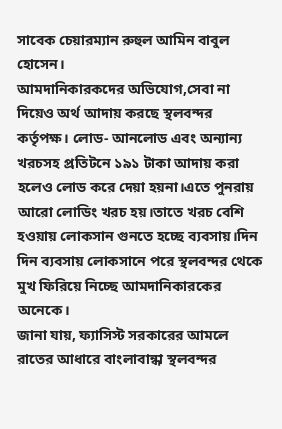সাবেক চেয়ারম্যান রুহুল আমিন বাবুল হোসেন।
আমদানিকারকদের অভিযোগ,সেবা না দিয়েও অর্থ আদায় করছে স্থলবন্দর কর্তৃপক্ষ। লোড- আনলোড এবং অন্যান্য খরচসহ প্রতিটনে ১৯১ টাকা আদায় করা হলেও লোড করে দেয়া হয়না।এতে পুনরায় আরো লোডিং খরচ হয়।তাতে খরচ বেশি হওয়ায় লোকসান গুনতে হচ্ছে ব্যবসায়।দিন দিন ব্যবসায় লোকসানে পরে স্থলবন্দর থেকে মুখ ফিরিয়ে নিচ্ছে আমদানিকারকের অনেকে।
জানা যায়, ফ্যাসিস্ট সরকারের আমলে রাতের আধারে বাংলাবান্ধা স্থলবন্দর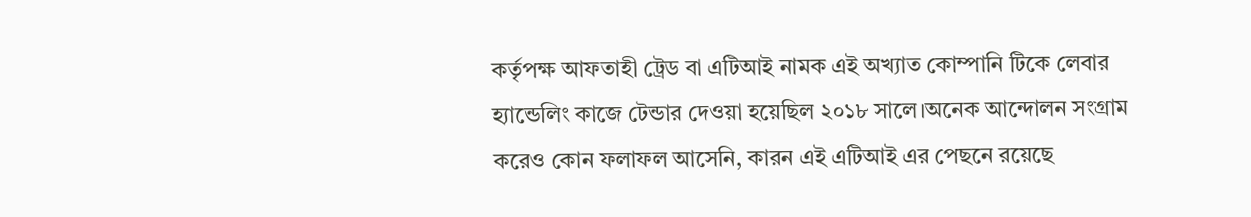কর্তৃপক্ষ আফতাহী ট্রেড বা এটিআই নামক এই অখ্যাত কোম্পানি টিকে লেবার হ্যান্ডেলিং কাজে টেন্ডার দেওয়া হয়েছিল ২০১৮ সালে।অনেক আন্দোলন সংগ্রাম করেও কোন ফলাফল আসেনি, কারন এই এটিআই এর পেছনে রয়েছে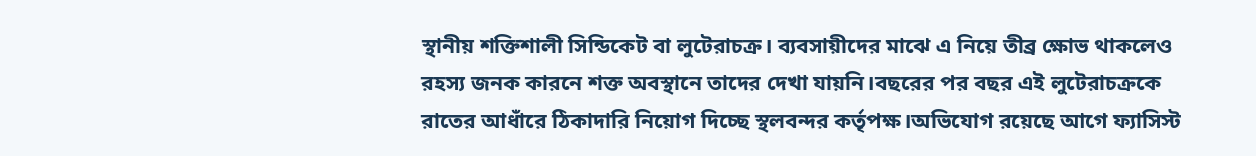স্থানীয় শক্তিশালী সিন্ডিকেট বা লুটেরাচক্র। ব্যবসায়ীদের মাঝে এ নিয়ে তীব্র ক্ষোভ থাকলেও রহস্য জনক কারনে শক্ত অবস্থানে তাদের দেখা যায়নি।বছরের পর বছর এই লুটেরাচক্রকে রাতের আধাঁরে ঠিকাদারি নিয়োগ দিচ্ছে স্থলবন্দর কর্তৃপক্ষ।অভিযোগ রয়েছে আগে ফ্যাসিস্ট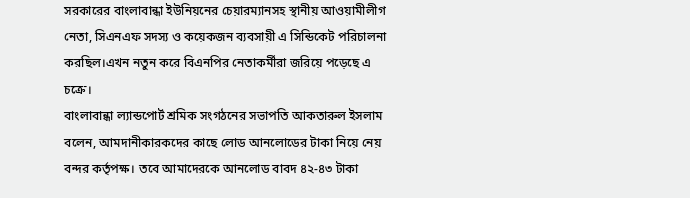সরকারের বাংলাবান্ধা ইউনিয়নের চেয়ারম্যানসহ স্থানীয় আওয়ামীলীগ নেতা, সিএনএফ সদস্য ও কয়েকজন ব্যবসায়ী এ সিন্ডিকেট পরিচালনা করছিল।এখন নতুন করে বিএনপির নেতাকর্মীরা জরিয়ে পড়েছে এ চক্রে।
বাংলাবান্ধা ল্যান্ডপোর্ট শ্রমিক সংগঠনের সভাপতি আকতারুল ইসলাম বলেন, আমদানীকারকদের কাছে লোড আনলোডের টাকা নিয়ে নেয় বন্দর কর্তৃপক্ষ। তবে আমাদেরকে আনলোড বাবদ ৪২-৪৩ টাকা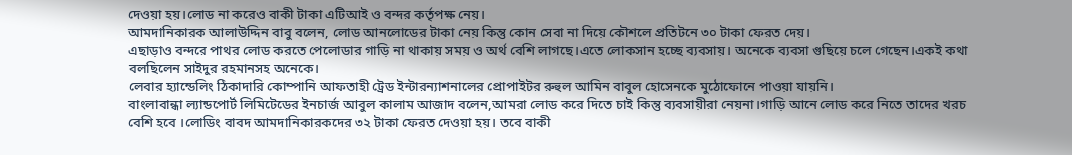দেওয়া হয়।লোড না করেও বাকী টাকা এটিআই ও বন্দর কর্তৃপক্ষ নেয়।
আমদানিকারক আলাউদ্দিন বাবু বলেন, লোড আনলোডের টাকা নেয় কিন্তু কোন সেবা না দিয়ে কৌশলে প্রতিটনে ৩০ টাকা ফেরত দেয়।
এছাড়াও বন্দরে পাথর লোড করতে পেলোডার গাড়ি না থাকায় সময় ও অর্থ বেশি লাগছে।এতে লোকসান হচ্ছে ব্যবসায়। অনেকে ব্যবসা গুছিয়ে চলে গেছেন।একই কথা বলছিলেন সাইদুর রহমানসহ অনেকে।
লেবার হ্যান্ডেলিং ঠিকাদারি কোম্পানি আফতাহী ট্রেড ইন্টারন্যাশনালের প্রোপাইটর রুহুল আমিন বাবুল হোসেনকে মুঠোফোনে পাওয়া যায়নি।
বাংলাবান্ধা ল্যান্ডপোর্ট লিমিটেডের ইনচার্জ আবুল কালাম আজাদ বলেন,আমরা লোড করে দিতে চাই কিন্তু ব্যবসায়ীরা নেয়না।গাড়ি আনে লোড করে নিতে তাদের খরচ বেশি হবে ।লোডিং বাবদ আমদানিকারকদের ৩২ টাকা ফেরত দেওয়া হয়। তবে বাকী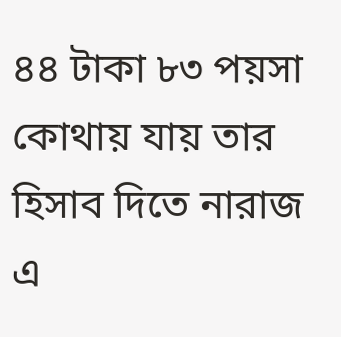৪৪ টাকা ৮৩ পয়সা কোথায় যায় তার হিসাব দিতে নারাজ এ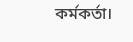কর্মকর্তা।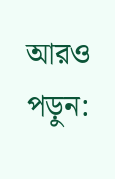আরও পড়ুন: